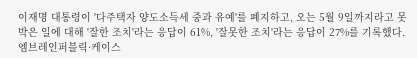이재명 대통령이 '다주택자 양도소득세 중과 유예'를 폐지하고, 오는 5월 9일까지라고 못박은 일에 대해 '잘한 조치'라는 응답이 61%, '잘못한 조치'라는 응답이 27%를 기록했다.
엠브레인퍼블릭·케이스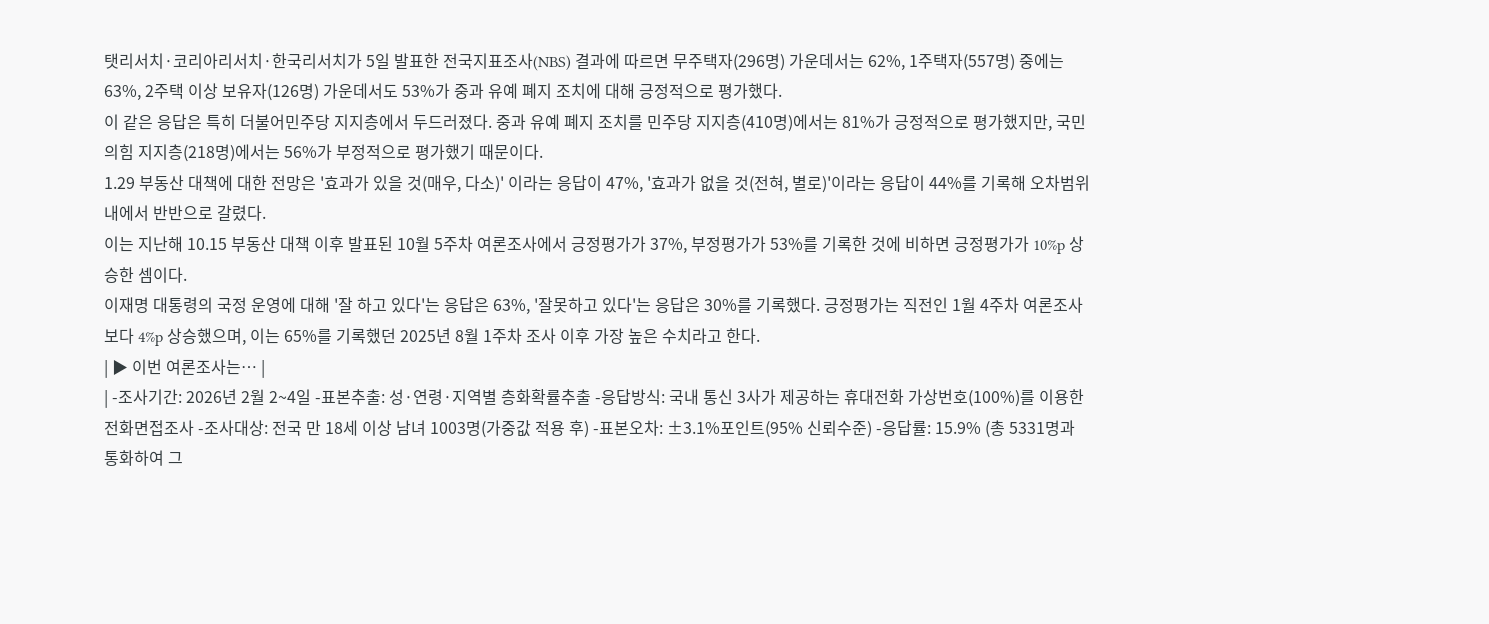탯리서치·코리아리서치·한국리서치가 5일 발표한 전국지표조사(NBS) 결과에 따르면 무주택자(296명) 가운데서는 62%, 1주택자(557명) 중에는 63%, 2주택 이상 보유자(126명) 가운데서도 53%가 중과 유예 폐지 조치에 대해 긍정적으로 평가했다.
이 같은 응답은 특히 더불어민주당 지지층에서 두드러졌다. 중과 유예 폐지 조치를 민주당 지지층(410명)에서는 81%가 긍정적으로 평가했지만, 국민의힘 지지층(218명)에서는 56%가 부정적으로 평가했기 때문이다.
1.29 부동산 대책에 대한 전망은 '효과가 있을 것(매우, 다소)' 이라는 응답이 47%, '효과가 없을 것(전혀, 별로)'이라는 응답이 44%를 기록해 오차범위 내에서 반반으로 갈렸다.
이는 지난해 10.15 부동산 대책 이후 발표된 10월 5주차 여론조사에서 긍정평가가 37%, 부정평가가 53%를 기록한 것에 비하면 긍정평가가 10%p 상승한 셈이다.
이재명 대통령의 국정 운영에 대해 '잘 하고 있다'는 응답은 63%, '잘못하고 있다'는 응답은 30%를 기록했다. 긍정평가는 직전인 1월 4주차 여론조사보다 4%p 상승했으며, 이는 65%를 기록했던 2025년 8월 1주차 조사 이후 가장 높은 수치라고 한다.
| ▶ 이번 여론조사는… |
| -조사기간: 2026년 2월 2~4일 -표본추출: 성·연령·지역별 층화확률추출 -응답방식: 국내 통신 3사가 제공하는 휴대전화 가상번호(100%)를 이용한 전화면접조사 -조사대상: 전국 만 18세 이상 남녀 1003명(가중값 적용 후) -표본오차: ±3.1%포인트(95% 신뢰수준) -응답률: 15.9% (총 5331명과 통화하여 그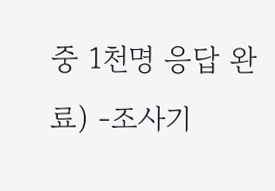중 1천명 응답 완료) -조사기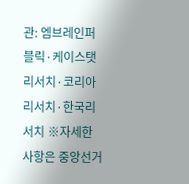관: 엠브레인퍼블릭·케이스탯리서치·코리아리서치·한국리서치 ※자세한 사항은 중앙선거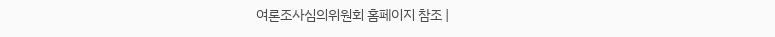여론조사심의위원회 홈페이지 참조 |